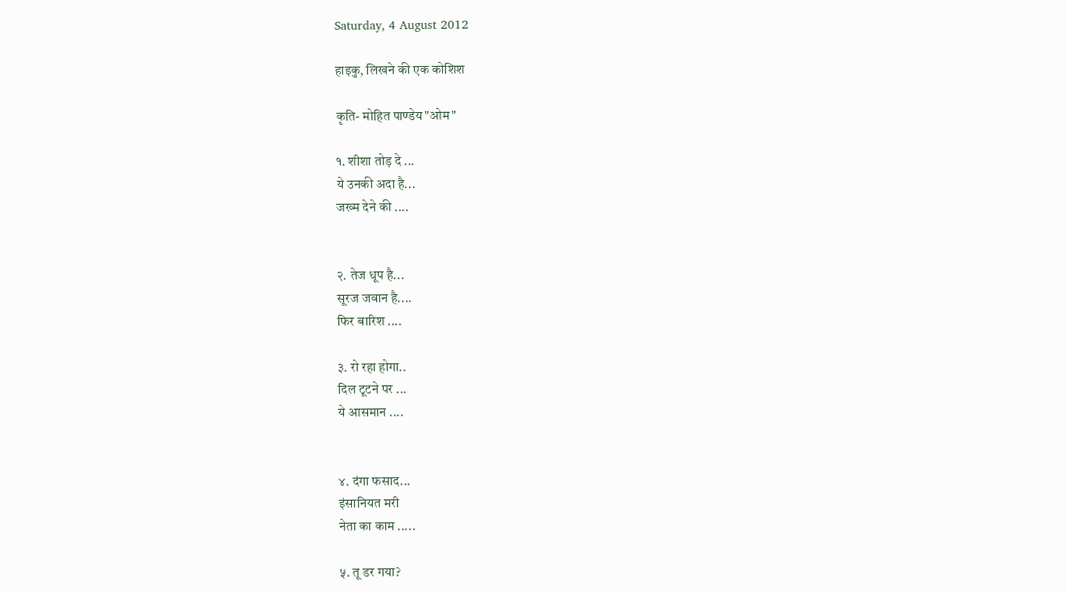Saturday, 4 August 2012

हाइकु, लिखने की एक कोशिश

कृति- मोहित पाण्डेय"ओम"

१. शीशा तोड़ दे ...
ये उनकी अदा है...
जख्म देने की ....


२. तेज धूप है...
सूरज जवान है....
फिर बारिश ....

३. रो रहा होगा..
दिल टूटने पर ...
ये आसमान ....


४. दंगा फसाद...
इंसानियत मरी
नेता का काम .....

५. तू डर गया?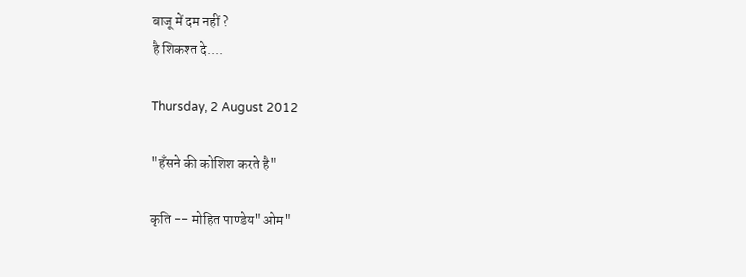बाजू में दम नहीं ?
है शिकश्त दे....

Thursday, 2 August 2012

"हँसने की कोशिश करते है"

कृति -- मोहित पाण्डेय"ओम"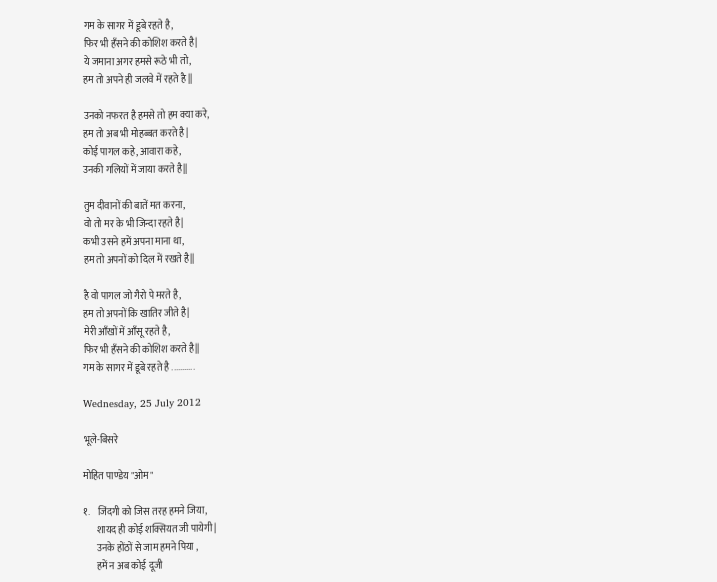गम के सागर में डूबे रहते है,
फिर भी हँसने की कोशिश करते है|
ये जमाना अगर हमसे रूठे भी तो,
हम तो अपने ही जलवे में रहते है ||

उनको नफरत है हमसे तो हम क्या करे,
हम तो अब भी मोहब्बत करते है |
कोई पागल कहे, आवारा कहे,
उनकी गलियों में जाया करते है||

तुम दीवानों की बातें मत करना,
वो तो मर के भी जिन्दा रहते है|
कभी उसने हमें अपना माना था,
हम तो अपनों को दिल में रखते है||

है वो पागल जो गैरो पे मरते है,
हम तो अपनों कि खातिर जीते है|
मेरी आँखों में आँसू रहते है,
फिर भी हँसने की कोशिश करते है||
गम के सागर में डूबे रहते है ...........

Wednesday, 25 July 2012

भूले-बिसरे

मोहित पाण्डेय "ओम"

१.    जिंदगी को जिस तरह हमने जिया,
       शायद ही कोई शक्सियत जी पायेगी |
       उनके होंठों से जाम हमने पिया ,
       हमें न अब कोई दूजी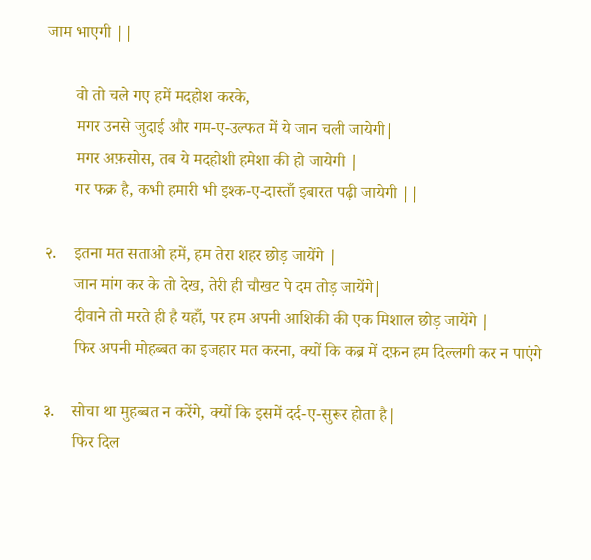जाम भाएगी ||

       वो तो चले गए हमें मदहोश करके,
       मगर उनसे जुदाई और गम-ए-उल्फत में ये जान चली जायेगी|
       मगर अफ़सोस, तब ये मदहोशी हमेशा की हो जायेगी |
       गर फक्र है, कभी हमारी भी इश्क-ए-दास्ताँ इबारत पढ़ी जायेगी ||

२.    इतना मत सताओ हमें, हम तेरा शहर छोड़ जायेंगे |
       जान मांग कर के तो देख, तेरी ही चौखट पे दम तोड़ जायेंगे|
       दीवाने तो मरते ही है यहाँ, पर हम अपनी आशिकी की एक मिशाल छोड़ जायेंगे |
       फिर अपनी मोहब्बत का इजहार मत करना, क्यों कि कब्र में दफ़न हम दिल्लगी कर न पाएंगे

३.    सोचा था मुहब्बत न करेंगे, क्यों कि इसमें दर्द-ए-सुरूर होता है|
       फिर दिल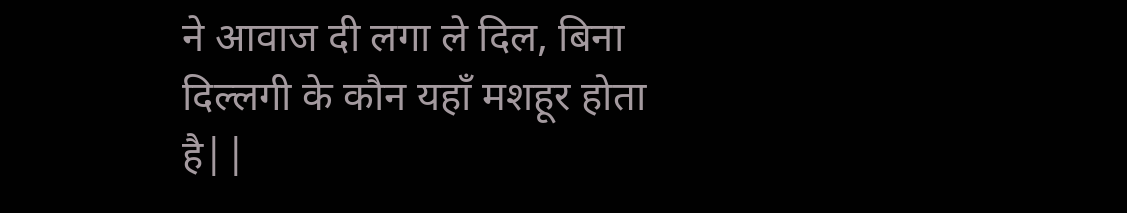ने आवाज दी लगा ले दिल, बिना दिल्लगी के कौन यहाँ मशहूर होता है||